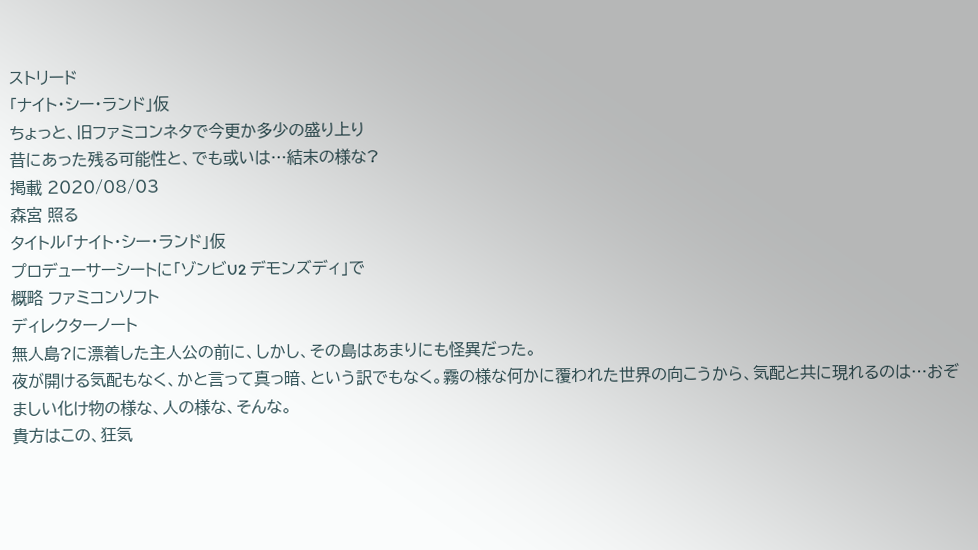ストリード
「ナイト・シー・ランド」仮
ちょっと、旧ファミコンネタで今更か多少の盛り上り
昔にあった残る可能性と、でも或いは…結末の様な?
掲載 2020/08/03
森宮 照る
タイトル「ナイト・シー・ランド」仮
プロデューサーシートに「ゾンビU2 デモンズディ」で
概略 ファミコンソフト
ディレクターノート
無人島?に漂着した主人公の前に、しかし、その島はあまりにも怪異だった。
夜が開ける気配もなく、かと言って真っ暗、という訳でもなく。霧の様な何かに覆われた世界の向こうから、気配と共に現れるのは…おぞましい化け物の様な、人の様な、そんな。
貴方はこの、狂気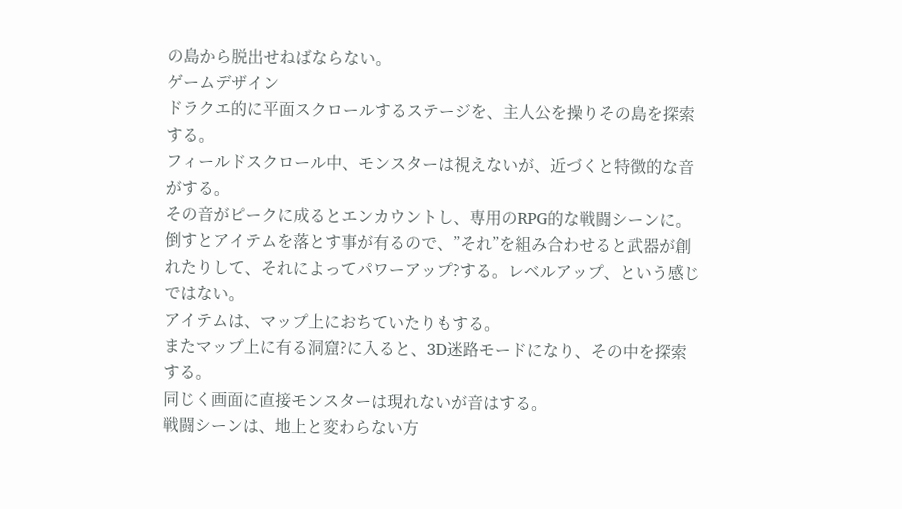の島から脱出せねばならない。
ゲームデザイン
ドラクエ的に平面スクロールするステージを、主人公を操りその島を探索する。
フィールドスクロール中、モンスターは視えないが、近づくと特徴的な音がする。
その音がピークに成るとエンカウントし、専用のRPG的な戦闘シーンに。
倒すとアイテムを落とす事が有るので、”それ”を組み合わせると武器が創れたりして、それによってパワーアップ?する。レベルアップ、という感じではない。
アイテムは、マップ上におちていたりもする。
またマップ上に有る洞窟?に入ると、3D迷路モードになり、その中を探索する。
同じく画面に直接モンスターは現れないが音はする。
戦闘シーンは、地上と変わらない方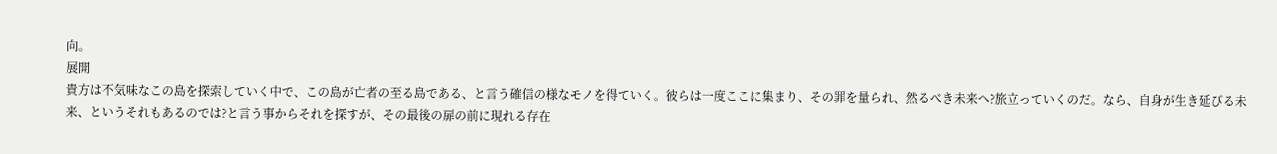向。
展開
貴方は不気味なこの島を探索していく中で、この島が亡者の至る島である、と言う確信の様なモノを得ていく。彼らは一度ここに集まり、その罪を量られ、然るべき未来へ?旅立っていくのだ。なら、自身が生き延びる未来、というそれもあるのでは?と言う事からそれを探すが、その最後の扉の前に現れる存在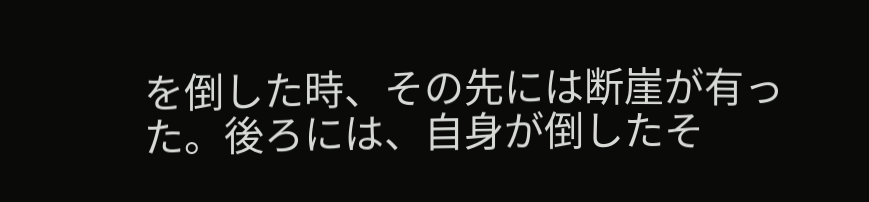を倒した時、その先には断崖が有った。後ろには、自身が倒したそ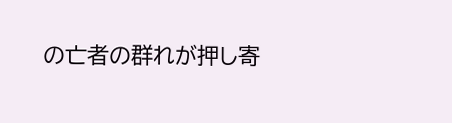の亡者の群れが押し寄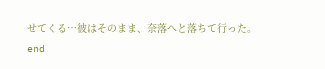せてくる…彼はそのまま、奈落へと落ちて行った。
end